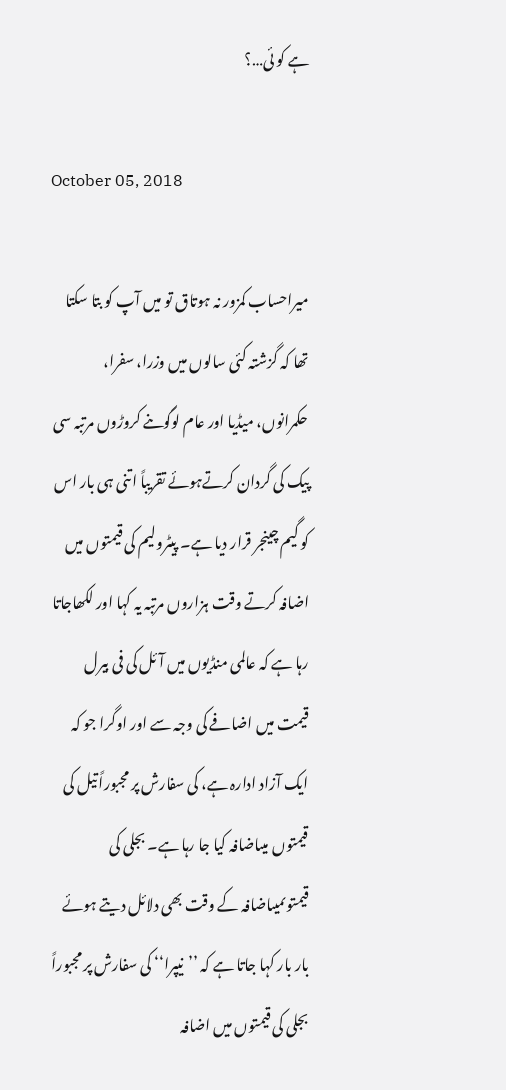ہے کو ئی…؟

October 05, 2018

میراحساب کمزور نہ ہوتاق تو میں آپ کو بتا سکتا تھا کہ گزشتہ کئی سالوں میں وزرا، سفرا، حکمرانوں، میڈیا اور عام لوگوںنے کروڑوں مرتبہ سی پیک کی گردان کرتےہوئے تقریباً اتنی ہی بار اس کو گیم چینجر قرار دیا ہے۔ پیٹرولیم کی قیمتوں میں اضافہ کرتے وقت ہزاروں مرتبہ یہ کہا اور لکھاجاتا رہا ہے کہ عالمی منڈیوں میں آئل کی فی بیرل قیمت میں اضافے کی وجہ سے اور اوگرا جو کہ ایک آزاد ادارہ ہے، کی سفارش پر مجبوراً تیل کی قیمتوں میںاضافہ کیا جا رہا ہے۔ بجلی کی قیمتوںمیںاضافہ کے وقت بھی دلائل دیتے ہوئے بار بار کہا جاتا ہے کہ ’’نیپرا‘‘ کی سفارش پر مجبوراً بجلی کی قیمتوں میں اضافہ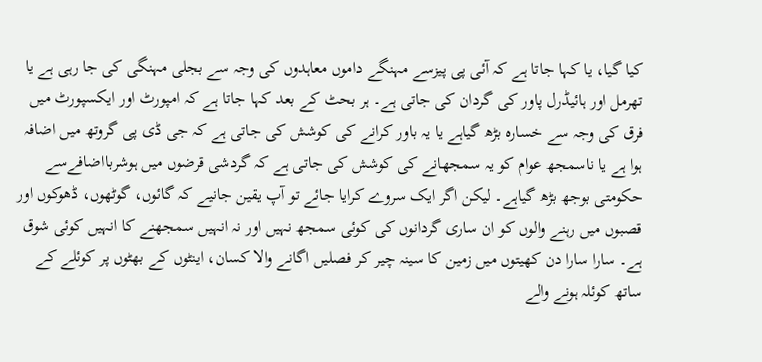کیا گیا، یا کہا جاتا ہے کہ آئی پی پیزسے مہنگے داموں معاہدوں کی وجہ سے بجلی مہنگی کی جا رہی ہے یا تھرمل اور ہائیڈرل پاور کی گردان کی جاتی ہے۔ ہر بحٹ کے بعد کہا جاتا ہے کہ امپورٹ اور ایکسپورٹ میں فرق کی وجہ سے خسارہ بڑھ گیاہے یا یہ باور کرانے کی کوشش کی جاتی ہے کہ جی ڈی پی گروتھ میں اضافہ ہوا ہے یا ناسمجھ عوام کو یہ سمجھانے کی کوشش کی جاتی ہے کہ گردشی قرضوں میں ہوشربااضافےسے حکومتی بوجھ بڑھ گیاہے۔ لیکن اگر ایک سروے کرایا جائے تو آپ یقین جانیے کہ گائوں، گوٹھوں، ڈھوکوں اور قصبوں میں رہنے والوں کو ان ساری گردانوں کی کوئی سمجھ نہیں اور نہ انہیں سمجھنے کا انہیں کوئی شوق ہے۔ سارا سارا دن کھیتوں میں زمین کا سینہ چیر کر فصلیں اگانے والا کسان، اینٹوں کے بھٹوں پر کوئلے کے ساتھ کوئلہ ہونے والے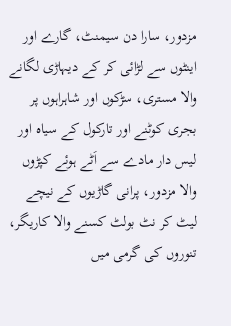مزدور، سارا دن سیمنٹ، گارے اور اینٹوں سے لڑائی کر کے دیہاڑی لگانے والا مستری، سڑکوں اور شاہراہوں پر بجری کوٹنے اور تارکول کے سیاہ اور لیس دار مادے سے اَٹے ہوئے کپڑوں والا مزدور، پرانی گاڑیوں کے نیچے لیٹ کر نٹ بولٹ کسنے والا کاریگر، تنوروں کی گرمی میں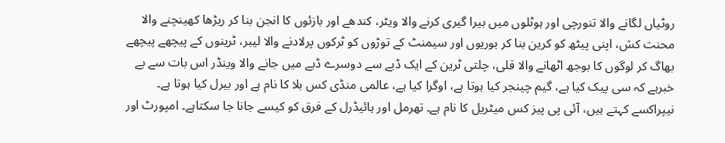روٹیاں لگانے والا تنورچی اور ہوٹلوں میں بیرا گیری کرنے والا ویٹر، کندھے اور بازئوں کا انجن بنا کر ریڑھا کھینچنے والا محنت کش، اپنی پیٹھ کو کرین بنا کر بوریوں اور سیمنٹ کے توڑوں کو ٹرکوں پرلادنے والا لیبر، ٹرینوں کے پیچھے پیچھے بھاگ کر لوگوں کا بوجھ اٹھانے والا قلی، چلتی ٹرین کے ایک ڈبے سے دوسرے ڈبے میں جانے والا وینڈر اس بات سے بے خبرہے کہ سی پیک کیا ہے، گیم چینجر کیا ہوتا ہے، اوگرا کیا ہے، عالمی منڈی کس بلا کا نام ہے اور بیرل کیا ہوتا ہے۔ نیپراکسے کہتے ہیں، آئی پی پیز کس میٹریل کا نام ہے۔ تھرمل اور ہائیڈرل کے فرق کو کیسے جانا جا سکتاہے۔ امپورٹ اور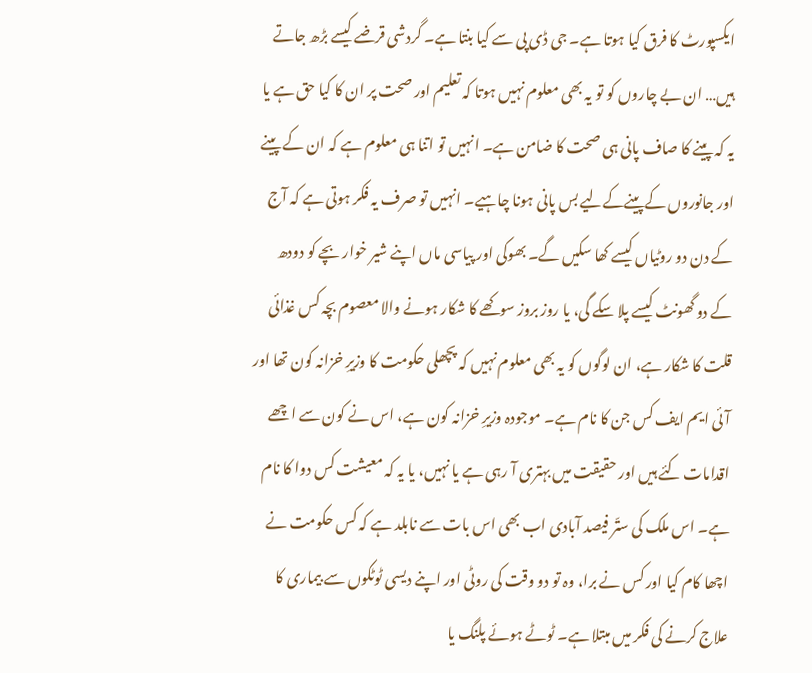ایکسپورٹ کا فرق کیا ہوتا ہے۔ جی ڈی پی سے کیا بنتا ہے۔ گردشی قرضے کیسے بڑھ جاتے ہیں… ان بے چاروں کو تو یہ بھی معلوم نہیں ہوتا کہ تعلیم اور صحت پر ان کا کیا حق ہے یا یہ کہ پینے کا صاف پانی ہی صحت کا ضامن ہے۔ انہیں تو اتنا ہی معلوم ہے کہ ان کے پینے اور جانوروں کےپینےکےلیے بس پانی ہونا چاہیے۔ انہیں تو صرف یہ فکر ہوتی ہے کہ آج کے دن دو روٹیاں کیسے کھا سکیں گے۔ بھوکی اور پیاسی ماں اپنے شیر خوار بچے کو دودھ کے دو گھونٹ کیسے پلا سکے گی، یا روز بروز سوکھے کا شکار ہونے والا معصوم بچہ کس غذائی قلت کا شکار ہے، ان لوگوں کو یہ بھی معلوم نہیں کہ پچھلی حکومت کا وزیرِ خزانہ کون تھا اور آئی ایم ایف کس جن کا نام ہے۔ موجودہ وزیرِ خزانہ کون ہے، اس نے کون سے اچھے اقدامات کئے ہیں اور حقیقت میں بہتری آ رہی ہے یا نہیں، یا یہ کہ معیشت کس دوا کا نام ہے۔ اس ملک کی ستّر فیصد آبادی اب بھی اس بات سے نابلد ہے کہ کس حکومت نے اچھا کام کیا اور کس نے برا، وہ تو دو وقت کی روٹی اور اپنے دیسی ٹوٹکوں سے بیماری کا علاج کرنے کی فکر میں مبتلا ہے۔ ٹوٹے ہوئے پلنگ یا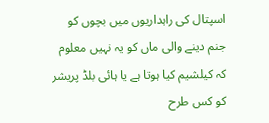اسپتال کی راہداریوں میں بچوں کو جنم دینے والی ماں کو یہ نہیں معلوم کہ کیلشیم کیا ہوتا ہے یا ہائی بلڈ پریشر کو کس طرح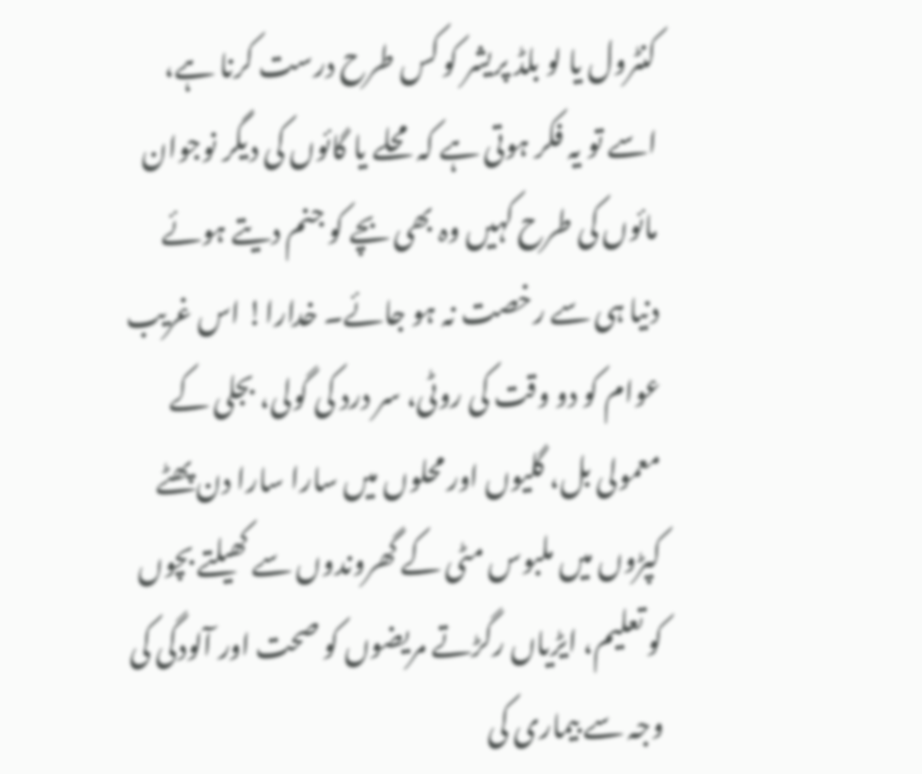کنٹرول یا لو بلڈ پریشر کو کس طرح درست کرنا ہے، اسے تو یہ فکر ہوتی ہے کہ محلے یا گائوں کی دیگر نوجوان مائوں کی طرح کہیں وہ بھی بچے کو جنم دیتے ہوئے دنیا ہی سے رخصت نہ ہو جائے۔ خدارا! اس غریب عوام کو دو وقت کی روٹی، سر درد کی گولی، بجلی کے معمولی بل، گلیوں اور محلوں میں سارا سارا دن پھٹے کپڑوں میں ملبوس مٹی کے گھروندوں سے کھیلتے بچوں کو تعلیم، ایڑیاں رگڑتے مریضوں کو صحت اور آلودگی کی وجہ سے بیماری کی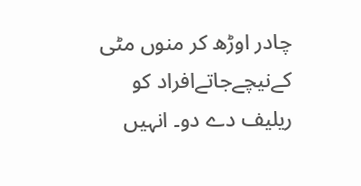چادر اوڑھ کر منوں مٹی کےنیچےجاتےافراد کو ریلیف دے دو۔ انہیں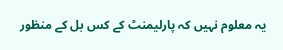یہ معلوم نہیں کہ پارلیمنٹ کے کس بل کے منظور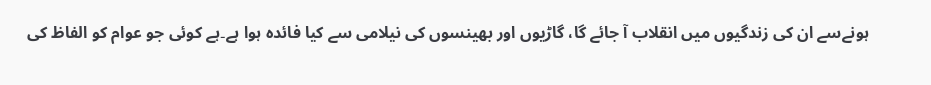ہونےسے ان کی زندگیوں میں انقلاب آ جائے گا، گاڑیوں اور بھینسوں کی نیلامی سے کیا فائدہ ہوا ہے۔ہے کوئی جو عوام کو الفاظ کی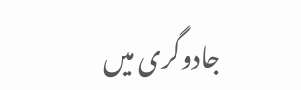جادوگری میں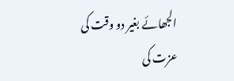الجھائے بغیر دو وقت کی عزت کی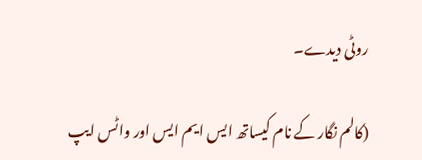روٹی دیدے۔

(کالم نگار کے نام کیساتھ ایس ایم ایس اور واٹس ایپ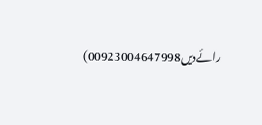رائےدیں00923004647998)